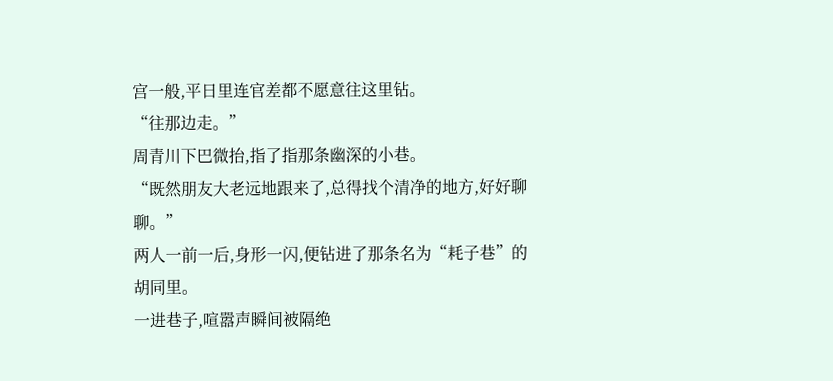宫一般,平日里连官差都不愿意往这里钻。
“往那边走。”
周青川下巴微抬,指了指那条幽深的小巷。
“既然朋友大老远地跟来了,总得找个清净的地方,好好聊聊。”
两人一前一后,身形一闪,便钻进了那条名为“耗子巷”的胡同里。
一进巷子,喧嚣声瞬间被隔绝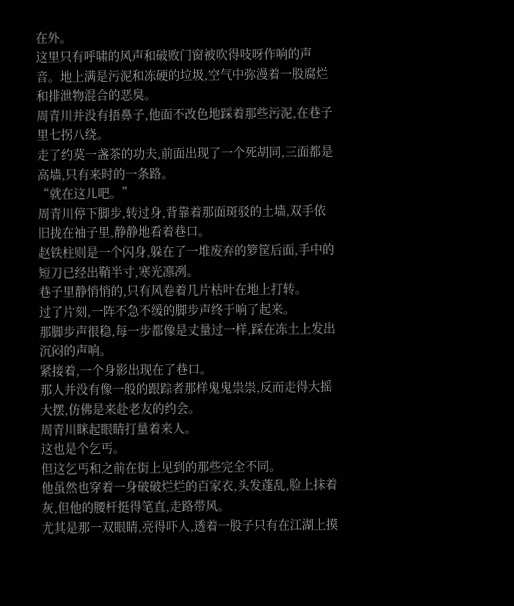在外。
这里只有呼啸的风声和破败门窗被吹得吱呀作响的声音。地上满是污泥和冻硬的垃圾,空气中弥漫着一股腐烂和排泄物混合的恶臭。
周青川并没有捂鼻子,他面不改色地踩着那些污泥,在巷子里七拐八绕。
走了约莫一盏茶的功夫,前面出现了一个死胡同,三面都是高墙,只有来时的一条路。
“就在这儿吧。”
周青川停下脚步,转过身,背靠着那面斑驳的土墙,双手依旧拢在袖子里,静静地看着巷口。
赵铁柱则是一个闪身,躲在了一堆废弃的箩筐后面,手中的短刀已经出鞘半寸,寒光凛冽。
巷子里静悄悄的,只有风卷着几片枯叶在地上打转。
过了片刻,一阵不急不缓的脚步声终于响了起来。
那脚步声很稳,每一步都像是丈量过一样,踩在冻土上发出沉闷的声响。
紧接着,一个身影出现在了巷口。
那人并没有像一般的跟踪者那样鬼鬼祟祟,反而走得大摇大摆,仿佛是来赴老友的约会。
周青川眯起眼睛打量着来人。
这也是个乞丐。
但这乞丐和之前在街上见到的那些完全不同。
他虽然也穿着一身破破烂烂的百家衣,头发蓬乱,脸上抹着灰,但他的腰杆挺得笔直,走路带风。
尤其是那一双眼睛,亮得吓人,透着一股子只有在江湖上摸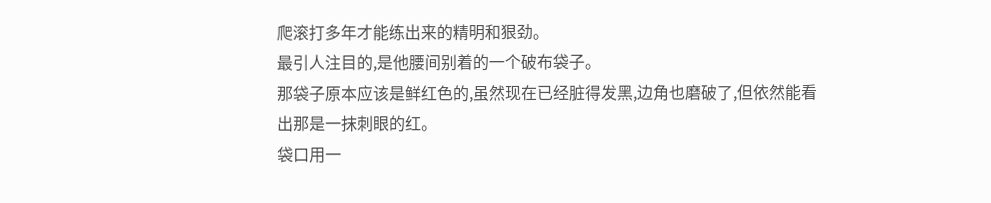爬滚打多年才能练出来的精明和狠劲。
最引人注目的,是他腰间别着的一个破布袋子。
那袋子原本应该是鲜红色的,虽然现在已经脏得发黑,边角也磨破了,但依然能看出那是一抹刺眼的红。
袋口用一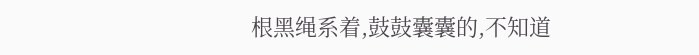根黑绳系着,鼓鼓囊囊的,不知道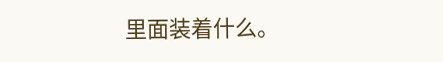里面装着什么。